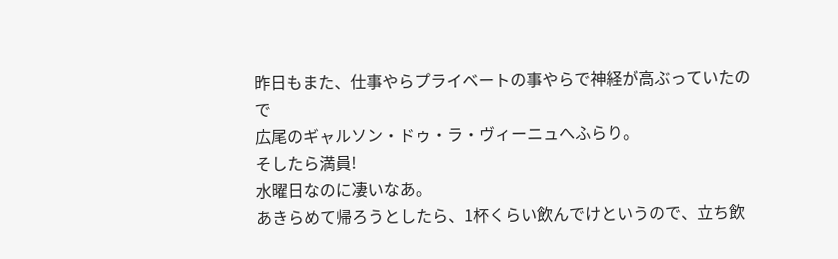昨日もまた、仕事やらプライベートの事やらで神経が高ぶっていたので
広尾のギャルソン・ドゥ・ラ・ヴィーニュへふらり。
そしたら満員!
水曜日なのに凄いなあ。
あきらめて帰ろうとしたら、1杯くらい飲んでけというので、立ち飲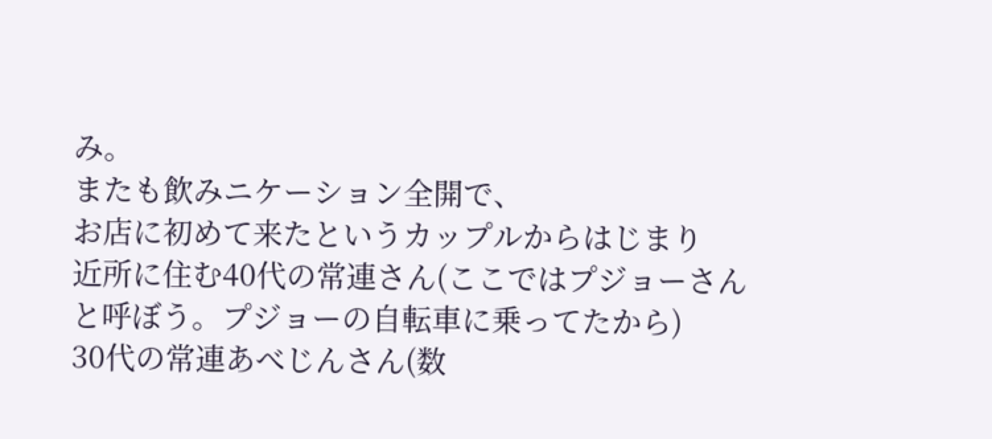み。
またも飲みニケーション全開で、
お店に初めて来たというカップルからはじまり
近所に住む40代の常連さん(ここではプジョーさんと呼ぼう。プジョーの自転車に乗ってたから)
30代の常連あべじんさん(数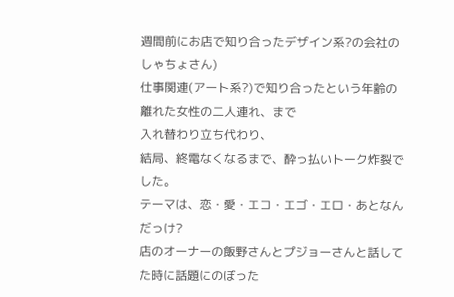週間前にお店で知り合ったデザイン系?の会社のしゃちょさん)
仕事関連(アート系?)で知り合ったという年齢の離れた女性の二人連れ、まで
入れ替わり立ち代わり、
結局、終電なくなるまで、酔っ払いトーク炸裂でした。
テーマは、恋・愛・エコ・エゴ・エロ・あとなんだっけ?
店のオーナーの飯野さんとプジョーさんと話してた時に話題にのぼった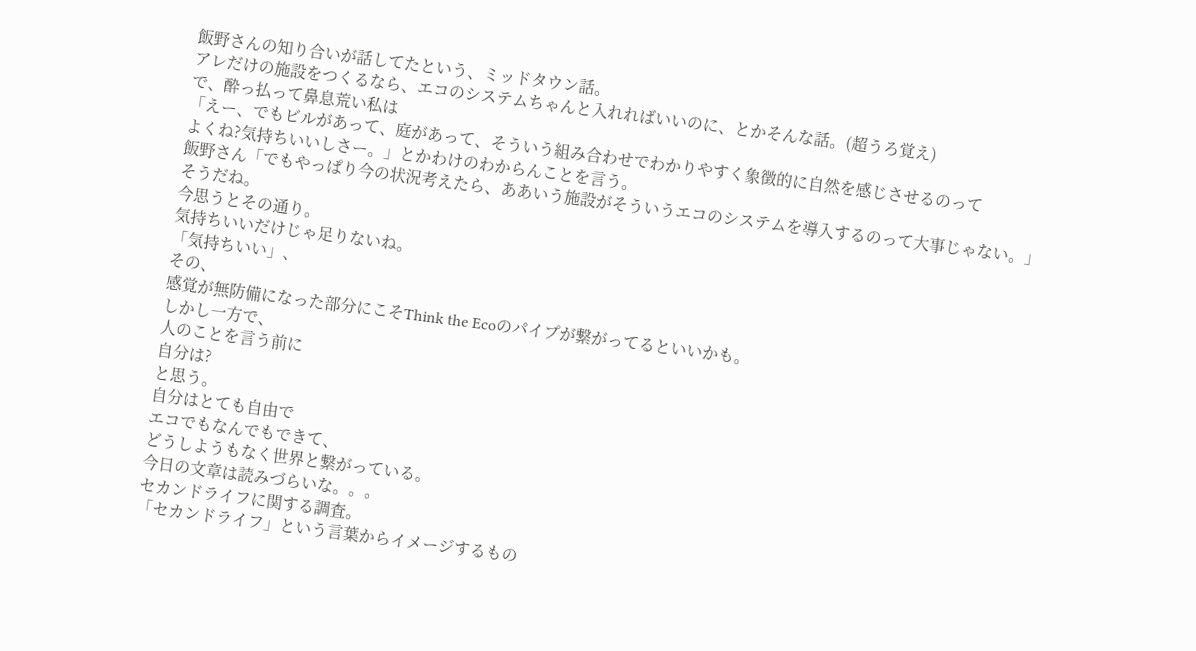飯野さんの知り合いが話してたという、ミッドタウン話。
アレだけの施設をつくるなら、エコのシステムちゃんと入れればいいのに、とかそんな話。(超うろ覚え)
で、酔っ払って鼻息荒い私は
「えー、でもビルがあって、庭があって、そういう組み合わせでわかりやすく象徴的に自然を感じさせるのって
よくね?気持ちいいしさー。」とかわけのわからんことを言う。
飯野さん「でもやっぱり今の状況考えたら、ああいう施設がそういうエコのシステムを導入するのって大事じゃない。」
そうだね。
今思うとその通り。
気持ちいいだけじゃ足りないね。
「気持ちいい」、
その、
感覚が無防備になった部分にこそThink the Ecoのパイプが繋がってるといいかも。
しかし一方で、
人のことを言う前に
自分は?
と思う。
自分はとても自由で
エコでもなんでもできて、
どうしようもなく世界と繋がっている。
今日の文章は読みづらいな。。。
セカンドライフに関する調査。
「セカンドライフ」という言葉からイメージするもの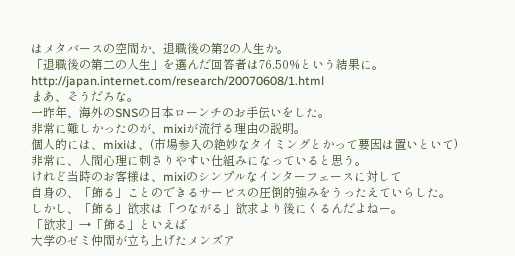はメタバースの空間か、退職後の第2の人生か。
「退職後の第二の人生」を選んだ回答者は76.50%という結果に。
http://japan.internet.com/research/20070608/1.html
まあ、そうだろな。
一昨年、海外のSNSの日本ローンチのお手伝いをした。
非常に難しかったのが、mixiが流行る理由の説明。
個人的には、mixiは、(市場参入の絶妙なタイミングとかって要因は置いといて)
非常に、人間心理に刺さりやすい仕組みになっていると思う。
けれど当時のお客様は、mixiのシンプルなインターフェースに対して
自身の、「飾る」ことのできるサービスの圧倒的強みをうったえていらした。
しかし、「飾る」欲求は「つながる」欲求より後にくるんだよねー。
「欲求」→「飾る」といえば
大学のゼミ仲間が立ち上げたメンズア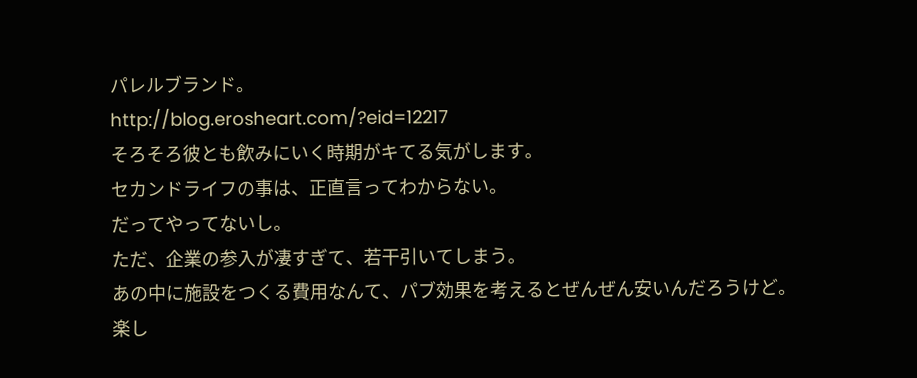パレルブランド。
http://blog.erosheart.com/?eid=12217
そろそろ彼とも飲みにいく時期がキてる気がします。
セカンドライフの事は、正直言ってわからない。
だってやってないし。
ただ、企業の参入が凄すぎて、若干引いてしまう。
あの中に施設をつくる費用なんて、パブ効果を考えるとぜんぜん安いんだろうけど。
楽し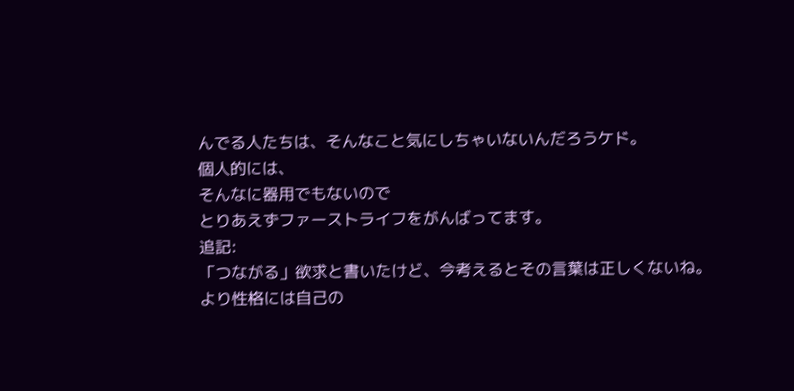んでる人たちは、そんなこと気にしちゃいないんだろうケド。
個人的には、
そんなに器用でもないので
とりあえずファーストライフをがんばってます。
追記:
「つながる」欲求と書いたけど、今考えるとその言葉は正しくないね。
より性格には自己の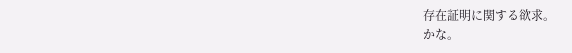存在証明に関する欲求。
かな。